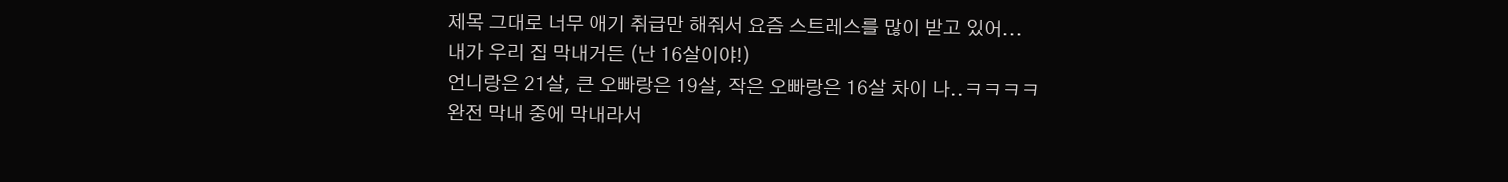제목 그대로 너무 애기 취급만 해줘서 요즘 스트레스를 많이 받고 있어...
내가 우리 집 막내거든 (난 16살이야!)
언니랑은 21살, 큰 오빠랑은 19살, 작은 오빠랑은 16살 차이 나..ㅋㅋㅋㅋ
완전 막내 중에 막내라서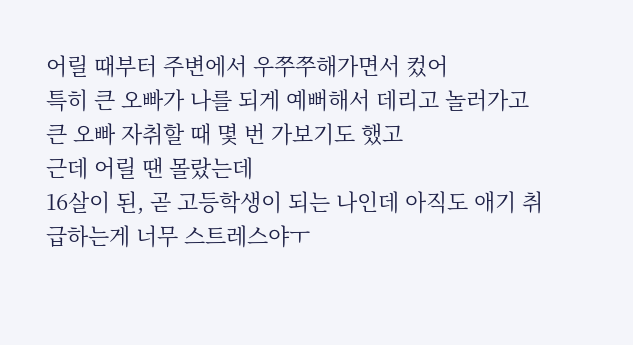어릴 때부터 주변에서 우쭈쭈해가면서 컸어
특히 큰 오빠가 나를 되게 예뻐해서 데리고 놀러가고 큰 오빠 자취할 때 몇 번 가보기도 했고
근데 어릴 땐 몰랐는데
16살이 된, 곧 고등학생이 되는 나인데 아직도 애기 취급하는게 너무 스트레스야ㅜ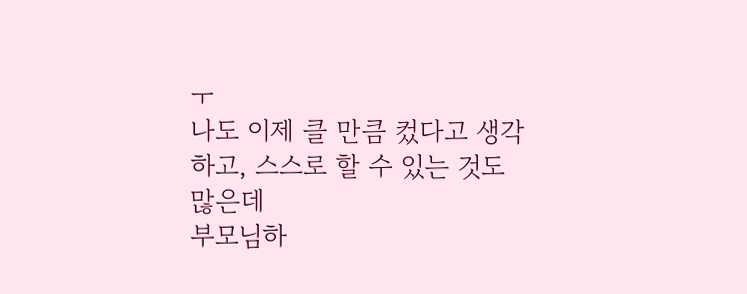ㅜ
나도 이제 클 만큼 컸다고 생각하고, 스스로 할 수 있는 것도 많은데
부모님하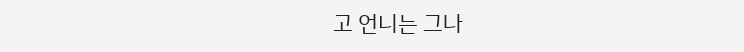고 언니는 그나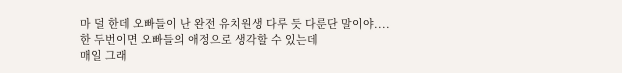마 덜 한데 오빠들이 난 완전 유치원생 다루 듯 다룬단 말이야....
한 두번이면 오빠들의 애정으로 생각할 수 있는데
매일 그래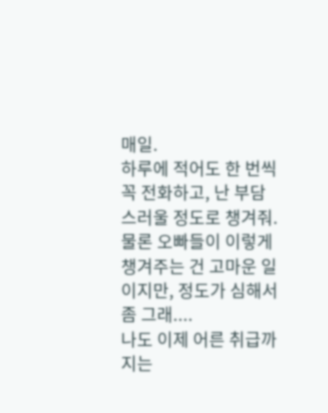매일.
하루에 적어도 한 번씩 꼭 전화하고, 난 부담스러울 정도로 챙겨줘.
물론 오빠들이 이렇게 챙겨주는 건 고마운 일이지만, 정도가 심해서 좀 그래....
나도 이제 어른 취급까지는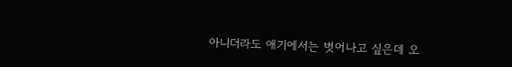아니더라도 애기에서는 벗어나고 싶은데 오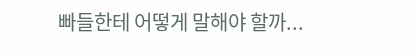빠들한테 어떻게 말해야 할까...